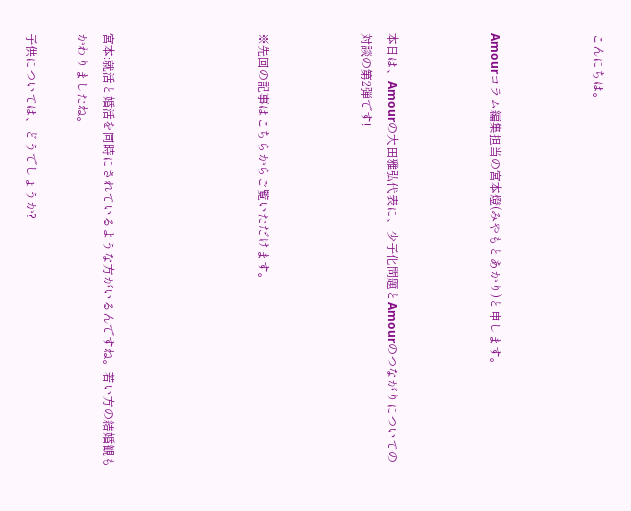こんにちは。



Amourコラム編集担当の宮本燈(みやもとあかり)と申します。



本日は、Amourの大田雅弘代表に、少子化問題とAmourのつながりについての対談の第2弾です!



※先回の記事はこちらからご覧いただけます。





宮本:就活と婚活を同時にされているような方がいるんですね。若い方の結婚観もかわりましたね。

子供については、どうでしょうか?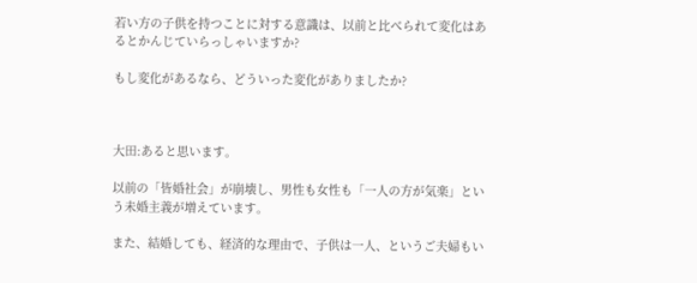若い方の子供を持つことに対する意識は、以前と比べられて変化はあるとかんじていらっしゃいますか?

もし変化があるなら、どういった変化がありましたか?



大田:あると思います。

以前の「皆婚社会」が崩壊し、男性も女性も「一人の方が気楽」という未婚主義が増えています。

また、結婚しても、経済的な理由で、子供は一人、というご夫婦もい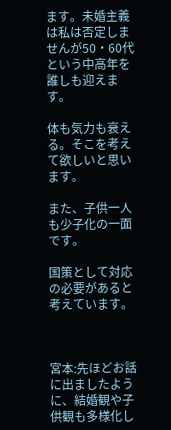ます。未婚主義は私は否定しませんが50・60代という中高年を誰しも迎えます。

体も気力も衰える。そこを考えて欲しいと思います。

また、子供一人も少子化の一面です。

国策として対応の必要があると考えています。



宮本:先ほどお話に出ましたように、結婚観や子供観も多様化し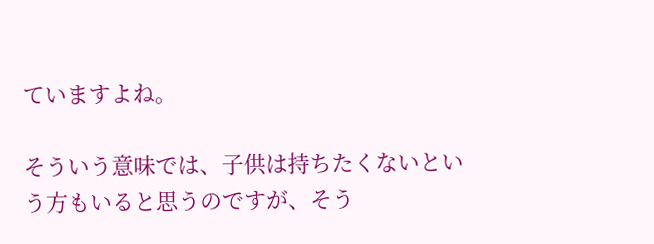ていますよね。

そういう意味では、子供は持ちたくないという方もいると思うのですが、そう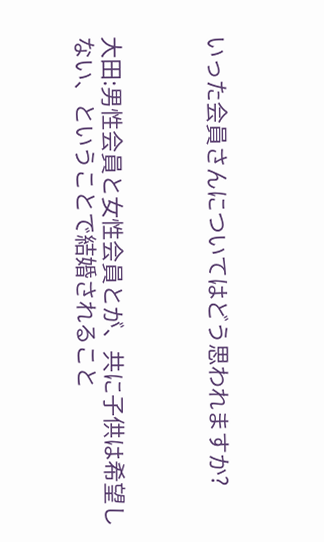いった会員さんについてはどう思われますか?



大田:男性会員と女性会員とが、共に子供は希望しない、ということで結婚されること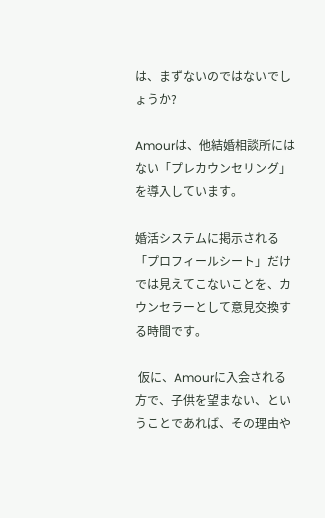は、まずないのではないでしょうか?

Amourは、他結婚相談所にはない「プレカウンセリング」を導入しています。

婚活システムに掲示される「プロフィールシート」だけでは見えてこないことを、カウンセラーとして意見交換する時間です。

 仮に、Amourに入会される方で、子供を望まない、ということであれば、その理由や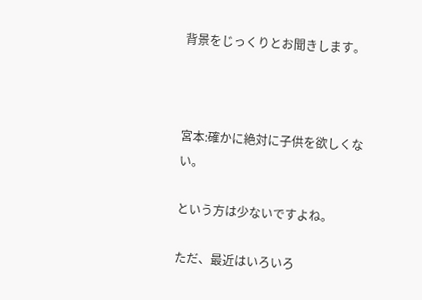背景をじっくりとお聞きします。



宮本:確かに絶対に子供を欲しくない。

という方は少ないですよね。

ただ、最近はいろいろ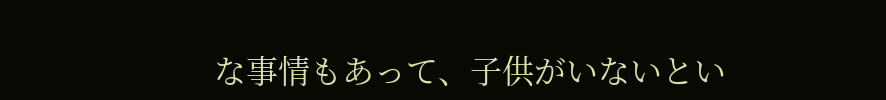な事情もあって、子供がいないとい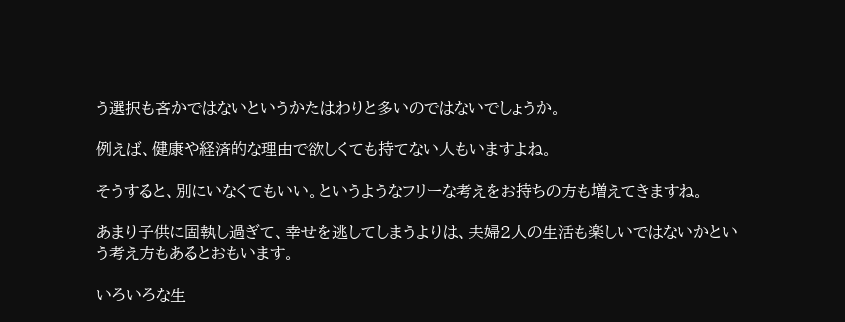う選択も吝かではないというかたはわりと多いのではないでしょうか。

例えば、健康や経済的な理由で欲しくても持てない人もいますよね。

そうすると、別にいなくてもいい。というようなフリーな考えをお持ちの方も増えてきますね。

あまり子供に固執し過ぎて、幸せを逃してしまうよりは、夫婦2人の生活も楽しいではないかという考え方もあるとおもいます。

いろいろな生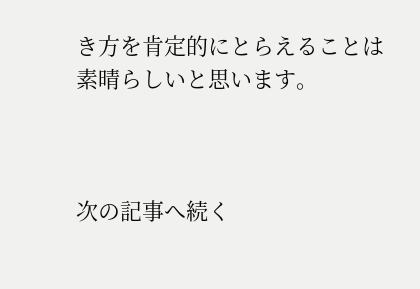き方を肯定的にとらえることは素晴らしいと思います。



次の記事へ続く